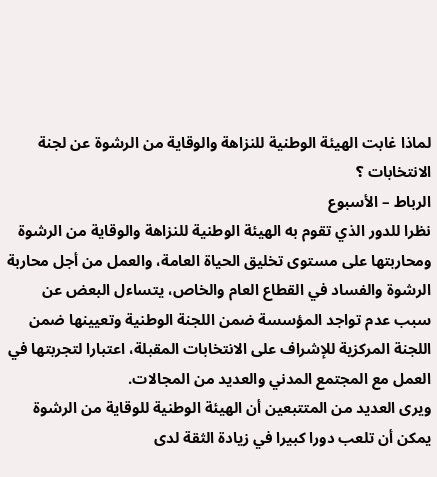لماذا غابت الهيئة الوطنية للنزاهة والوقاية من الرشوة عن لجنة الانتخابات ؟
الرباط – الأسبوع
نظرا للدور الذي تقوم به الهيئة الوطنية للنزاهة والوقاية من الرشوة ومحاربتها على مستوى تخليق الحياة العامة، والعمل من أجل محاربة الرشوة والفساد في القطاع العام والخاص، يتساءل البعض عن سبب عدم تواجد المؤسسة ضمن اللجنة الوطنية وتعيينها ضمن اللجنة المركزية للإشراف على الانتخابات المقبلة، اعتبارا لتجربتها في العمل مع المجتمع المدني والعديد من المجالات.
ويرى العديد من المتتبعين أن الهيئة الوطنية للوقاية من الرشوة يمكن أن تلعب دورا كبيرا في زيادة الثقة لدى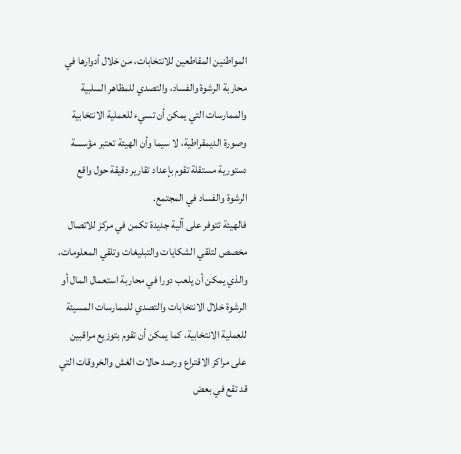المواطنين المقاطعين للانتخابات، من خلال أدوارها في محاربة الرشوة والفساد، والتصدي للمظاهر السلبية والممارسات التي يمكن أن تسيء للعملية الانتخابية وصورة الديمقراطية، لا سيما وأن الهيئة تعتبر مؤسسة دستورية مستقلة تقوم بإعداد تقارير دقيقة حول واقع الرشوة والفساد في المجتمع.
فالهيئة تتوفر على آلية جديدة تكمن في مركز للاتصال مخصص لتلقي الشكايات والتبليغات وتلقي المعلومات، والذي يمكن أن يلعب دورا في محاربة استعمال المال أو الرشوة خلال الانتخابات والتصدي للممارسات المسيئة للعملية الانتخابية، كما يمكن أن تقوم بتوزيع مراقبين على مراكز الاقتراع ورصد حالات الغش والخروقات التي قد تقع في بعض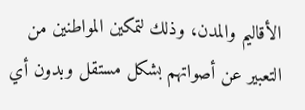الأقاليم والمدن، وذلك لتمكين المواطنين من التعبير عن أصواتهم بشكل مستقل وبدون أي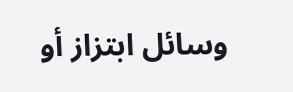وسائل ابتزاز أو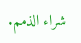شراء الذمم.